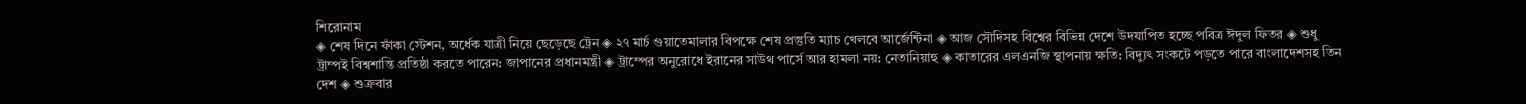শিরোনাম
◈ শেষ দিনে ফাঁকা স্টেশন, অর্ধেক যাত্রী নিয়ে ছেড়েছে ট্রেন ◈ ২৭ মার্চ গুয়াতেমালার বিপক্ষে শেষ প্রস্তু‌তি ম‌্যাচ খেল‌বে আর্জেন্টিনা ◈ আজ সৌদিসহ বিশ্বের বিভিন্ন দেশে উদযাপিত হচ্ছে পবিত্র ঈদুল ফিতর ◈ শুধু ট্রাম্পই বিশ্বশান্তি প্রতিষ্ঠা করতে পারেন: জাপানের প্রধানমন্ত্রী ◈ ট্রাম্পের অনুরোধে ইরানের সাউথ পার্সে আর হামলা নয়: নেতানিয়াহু ◈ কাতারের এলএনজি স্থাপনায় ক্ষতি: বিদ্যুৎ সংকটে পড়তে পারে বাংলাদেশসহ তিন দেশ ◈ শুক্রবার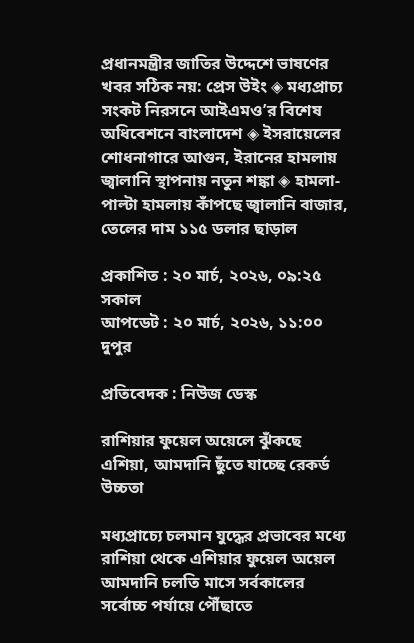প্রধানমন্ত্রীর জাতির উদ্দেশে ভাষণের খবর সঠিক নয়: প্রেস উইং ◈ মধ্যপ্রাচ্য সংকট নিরসনে আইএমও’র বিশেষ অধিবেশনে বাংলাদেশ ◈ ইসরায়েলের শোধনাগারে আগুন, ইরানের হামলায় জ্বালানি স্থাপনায় নতুন শঙ্কা ◈ হামলা-পাল্টা হামলায় কাঁপছে জ্বালানি বাজার, তেলের দাম ১১৫ ডলার ছাড়াল

প্রকাশিত : ২০ মার্চ, ২০২৬, ০৯:২৫ সকাল
আপডেট : ২০ মার্চ, ২০২৬, ১১:০০ দুপুর

প্রতিবেদক : নিউজ ডেস্ক

রাশিয়ার ফুয়েল অয়েলে ঝুঁকছে এশিয়া, আমদানি ছুঁতে যাচ্ছে রেকর্ড উচ্চতা

মধ্যপ্রাচ্যে চলমান যুদ্ধের প্রভাবের মধ্যে রাশিয়া থেকে এশিয়ার ফুয়েল অয়েল আমদানি চলতি মাসে সর্বকালের সর্বোচ্চ পর্যায়ে পৌঁছাতে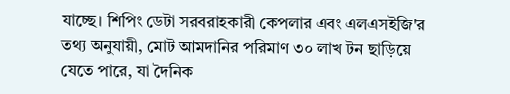যাচ্ছে। শিপিং ডেটা সরবরাহকারী কেপলার এবং এলএসইজি'র তথ্য অনুযায়ী, মোট আমদানির পরিমাণ ৩০ লাখ টন ছাড়িয়ে যেতে পারে, যা দৈনিক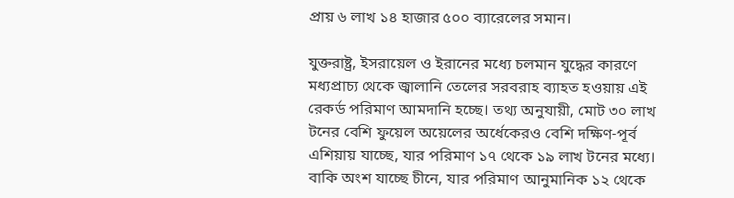প্রায় ৬ লাখ ১৪ হাজার ৫০০ ব্যারেলের সমান।

যুক্তরাষ্ট্র, ইসরায়েল ও ইরানের মধ্যে চলমান যুদ্ধের কারণে মধ্যপ্রাচ্য থেকে জ্বালানি তেলের সরবরাহ ব্যাহত হওয়ায় এই রেকর্ড পরিমাণ আমদানি হচ্ছে। তথ্য অনুযায়ী, মোট ৩০ লাখ টনের বেশি ফুয়েল অয়েলের অর্ধেকেরও বেশি দক্ষিণ-পূর্ব এশিয়ায় যাচ্ছে, যার পরিমাণ ১৭ থেকে ১৯ লাখ টনের মধ্যে। বাকি অংশ যাচ্ছে চীনে, যার পরিমাণ আনুমানিক ১২ থেকে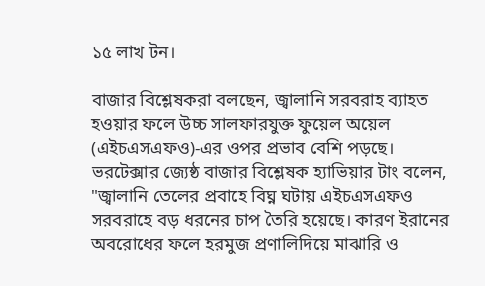১৫ লাখ টন।

বাজার বিশ্লেষকরা বলছেন, জ্বালানি সরবরাহ ব্যাহত হওয়ার ফলে উচ্চ সালফারযুক্ত ফুয়েল অয়েল (এইচএসএফও)-এর ওপর প্রভাব বেশি পড়ছে। ভরটেক্সার জ্যেষ্ঠ বাজার বিশ্লেষক হ্যাভিয়ার টাং বলেন, "জ্বালানি তেলের প্রবাহে বিঘ্ন ঘটায় এইচএসএফও সরবরাহে বড় ধরনের চাপ তৈরি হয়েছে। কারণ ইরানের অবরোধের ফলে হরমুজ প্রণালিদিয়ে মাঝারি ও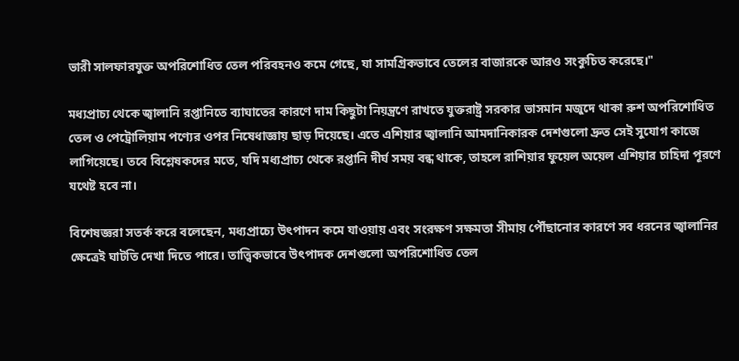ভারী সালফারযুক্ত অপরিশোধিত তেল পরিবহনও কমে গেছে, যা সামগ্রিকভাবে তেলের বাজারকে আরও সংকুচিত করেছে।"

মধ্যপ্রাচ্য থেকে জ্বালানি রপ্তানিতে ব্যাঘাতের কারণে দাম কিছুটা নিয়ন্ত্রণে রাখতে যুক্তরাষ্ট্র সরকার ভাসমান মজুদে থাকা রুশ অপরিশোধিত তেল ও পেট্রোলিয়াম পণ্যের ওপর নিষেধাজ্ঞায় ছাড় দিয়েছে। এতে এশিয়ার জ্বালানি আমদানিকারক দেশগুলো দ্রুত সেই সুযোগ কাজে লাগিয়েছে। তবে বিশ্লেষকদের মতে, যদি মধ্যপ্রাচ্য থেকে রপ্তানি দীর্ঘ সময় বন্ধ থাকে, তাহলে রাশিয়ার ফুয়েল অয়েল এশিয়ার চাহিদা পূরণে যথেষ্ট হবে না।

বিশেষজ্ঞরা সতর্ক করে বলেছেন, মধ্যপ্রাচ্যে উৎপাদন কমে যাওয়ায় এবং সংরক্ষণ সক্ষমতা সীমায় পৌঁছানোর কারণে সব ধরনের জ্বালানির ক্ষেত্রেই ঘাটতি দেখা দিতে পারে। তাত্ত্বিকভাবে উৎপাদক দেশগুলো অপরিশোধিত তেল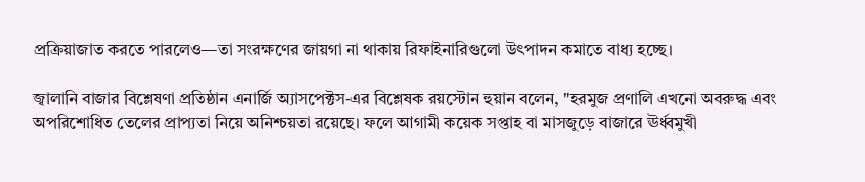প্রক্রিয়াজাত করতে পারলেও—তা সংরক্ষণের জায়গা না থাকায় রিফাইনারিগুলো উৎপাদন কমাতে বাধ্য হচ্ছে।

জ্বালানি বাজার বিশ্লেষণা প্রতিষ্ঠান এনার্জি অ্যাসপেক্টস-এর বিশ্লেষক রয়স্টোন হুয়ান বলেন, "হরমুজ প্রণালি এখনো অবরুদ্ধ এবং অপরিশোধিত তেলের প্রাপ্যতা নিয়ে অনিশ্চয়তা রয়েছে। ফলে আগামী কয়েক সপ্তাহ বা মাসজুড়ে বাজারে ঊর্ধ্বমুখী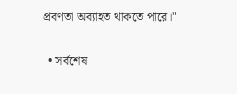প্রবণতা অব্যাহত থাকতে পারে।"

  • সর্বশেষ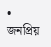• জনপ্রিয়